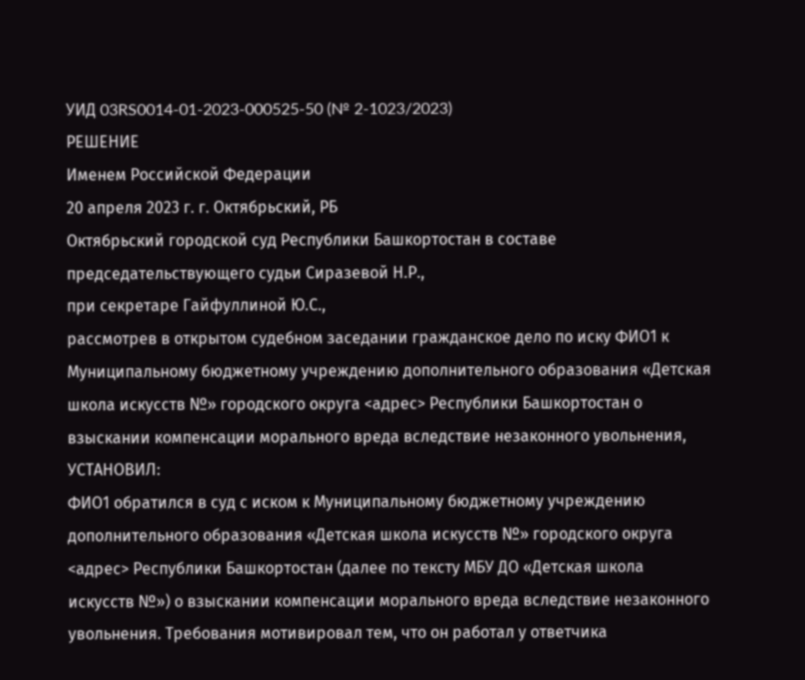УИД 03RS0014-01-2023-000525-50 (№ 2-1023/2023)
РЕШЕНИЕ
Именем Российской Федерации
20 апреля 2023 г. г. Октябрьский, РБ
Октябрьский городской суд Республики Башкортостан в составе председательствующего судьи Сиразевой Н.Р.,
при секретаре Гайфуллиной Ю.С.,
рассмотрев в открытом судебном заседании гражданское дело по иску ФИО1 к Муниципальному бюджетному учреждению дополнительного образования «Детская школа искусств №» городского округа <адрес> Республики Башкортостан о взыскании компенсации морального вреда вследствие незаконного увольнения,
УСТАНОВИЛ:
ФИО1 обратился в суд с иском к Муниципальному бюджетному учреждению дополнительного образования «Детская школа искусств №» городского округа <адрес> Республики Башкортостан (далее по тексту МБУ ДО «Детская школа искусств №») о взыскании компенсации морального вреда вследствие незаконного увольнения. Требования мотивировал тем, что он работал у ответчика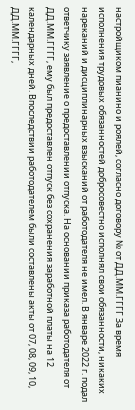настройщиком пианино и роялей, согласно договору № от ДД.ММ.ГГГГ За время исполнения трудовых обязанностей добросовестно исполнял свои обязанности, никаких нареканий и дисциплинарных взысканий от работодателя не имел. В январе 2022 г. подал ответчику заявление о предоставлении отпуска. На основании приказа работодателя от ДД.ММ.ГГГГ, ему был предоставлен отпуск без сохранения заработной платы на 12 календарных дней. Впоследствии работодателем были составлены акты от 07, 08, 09, 10, ДД.ММ.ГГГГ,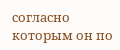согласно которым он по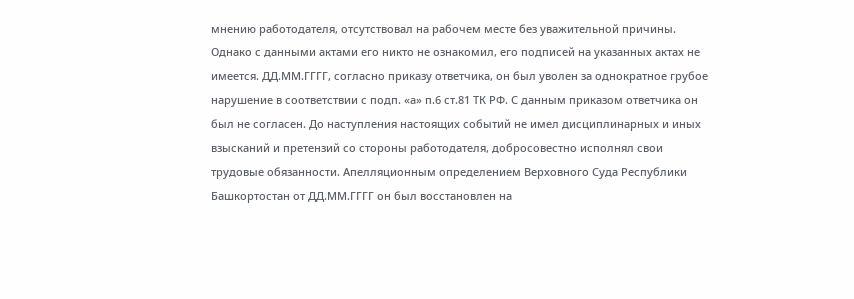мнению работодателя, отсутствовал на рабочем месте без уважительной причины. Однако с данными актами его никто не ознакомил, его подписей на указанных актах не имеется. ДД.ММ.ГГГГ, согласно приказу ответчика, он был уволен за однократное грубое нарушение в соответствии с подп. «а» п.6 ст.81 ТК РФ. С данным приказом ответчика он был не согласен. До наступления настоящих событий не имел дисциплинарных и иных взысканий и претензий со стороны работодателя, добросовестно исполнял свои трудовые обязанности. Апелляционным определением Верховного Суда Республики Башкортостан от ДД.ММ.ГГГГ он был восстановлен на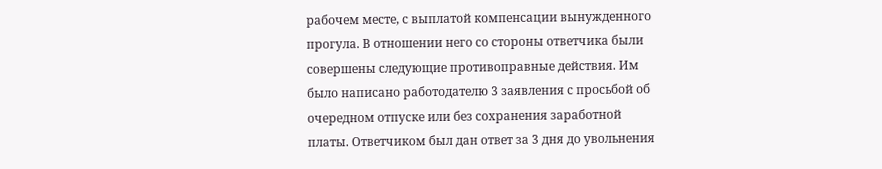рабочем месте, с выплатой компенсации вынужденного прогула. В отношении него со стороны ответчика были совершены следующие противоправные действия. Им было написано работодателю 3 заявления с просьбой об очередном отпуске или без сохранения заработной платы. Ответчиком был дан ответ за 3 дня до увольнения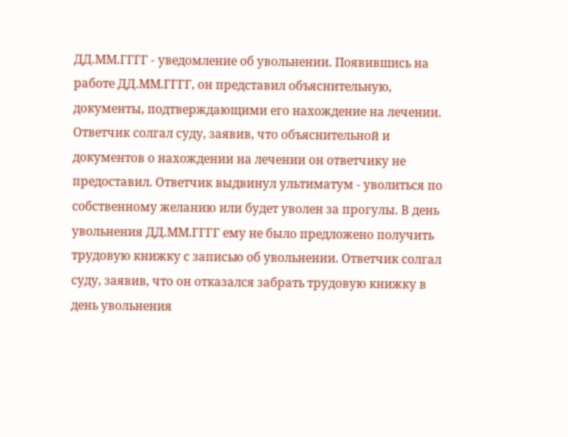ДД.ММ.ГГГГ - уведомление об увольнении. Появившись на работе ДД.ММ.ГГГГ, он представил объяснительную, документы, подтверждающими его нахождение на лечении. Ответчик солгал суду, заявив, что объяснительной и документов о нахождении на лечении он ответчику не предоставил. Ответчик выдвинул ультиматум - уволиться по собственному желанию или будет уволен за прогулы. В день увольнения ДД.ММ.ГГГГ ему не было предложено получить трудовую книжку с записью об увольнении. Ответчик солгал суду, заявив, что он отказался забрать трудовую книжку в день увольнения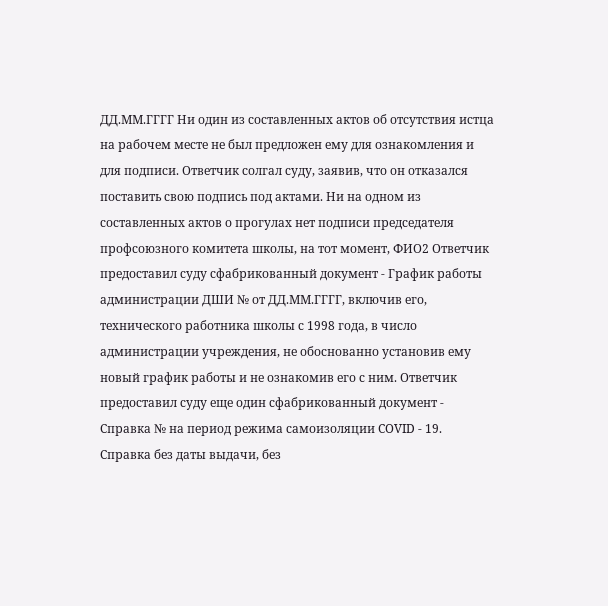ДД.ММ.ГГГГ Ни один из составленных актов об отсутствия истца на рабочем месте не был предложен ему для ознакомления и для подписи. Ответчик солгал суду, заявив, что он отказался поставить свою подпись под актами. Ни на одном из составленных актов о прогулах нет подписи председателя профсоюзного комитета школы, на тот момент, ФИО2 Ответчик предоставил суду сфабрикованный документ - График работы администрации ДШИ № от ДД.ММ.ГГГГ, включив его, технического работника школы с 1998 года, в число администрации учреждения, не обоснованно установив ему новый график работы и не ознакомив его с ним. Ответчик предоставил суду еще один сфабрикованный документ - Справка № на период режима самоизоляции COVID - 19. Справка без даты выдачи, без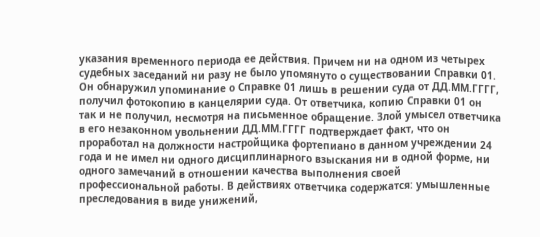указания временного периода ее действия. Причем ни на одном из четырех судебных заседаний ни разу не было упомянуто о существовании Справки 01. Он обнаружил упоминание о Справке 01 лишь в решении суда от ДД.ММ.ГГГГ, получил фотокопию в канцелярии суда. От ответчика, копию Справки 01 он так и не получил, несмотря на письменное обращение. Злой умысел ответчика в его незаконном увольнении ДД.ММ.ГГГГ подтверждает факт, что он проработал на должности настройщика фортепиано в данном учреждении 24 года и не имел ни одного дисциплинарного взыскания ни в одной форме, ни одного замечаний в отношении качества выполнения своей профессиональной работы. В действиях ответчика содержатся: умышленные преследования в виде унижений,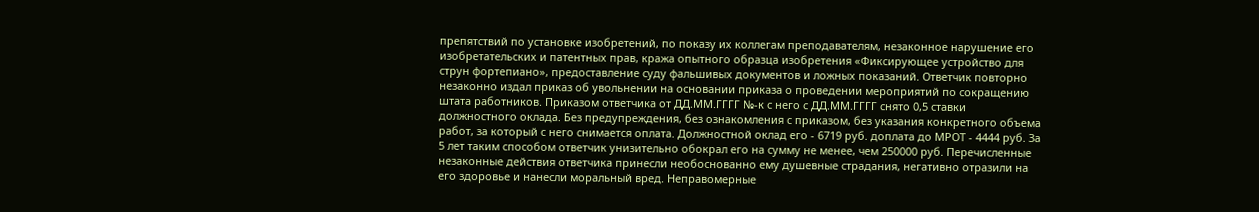препятствий по установке изобретений, по показу их коллегам преподавателям, незаконное нарушение его изобретательских и патентных прав, кража опытного образца изобретения «Фиксирующее устройство для струн фортепиано», предоставление суду фальшивых документов и ложных показаний. Ответчик повторно незаконно издал приказ об увольнении на основании приказа о проведении мероприятий по сокращению штата работников. Приказом ответчика от ДД.ММ.ГГГГ №-к с него с ДД.ММ.ГГГГ снято 0,5 ставки должностного оклада. Без предупреждения, без ознакомления с приказом, без указания конкретного объема работ, за который с него снимается оплата. Должностной оклад его - 6719 руб. доплата до МРОТ - 4444 руб. За 5 лет таким способом ответчик унизительно обокрал его на сумму не менее, чем 250000 руб. Перечисленные незаконные действия ответчика принесли необоснованно ему душевные страдания, негативно отразили на его здоровье и нанесли моральный вред. Неправомерные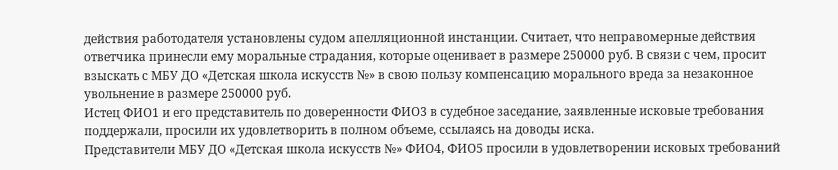действия работодателя установлены судом апелляционной инстанции. Считает, что неправомерные действия ответчика принесли ему моральные страдания, которые оценивает в размере 250000 руб. В связи с чем, просит взыскать с МБУ ДО «Детская школа искусств №» в свою пользу компенсацию морального вреда за незаконное увольнение в размере 250000 руб.
Истец ФИО1 и его представитель по доверенности ФИО3 в судебное заседание, заявленные исковые требования поддержали, просили их удовлетворить в полном объеме, ссылаясь на доводы иска.
Представители МБУ ДО «Детская школа искусств №» ФИО4, ФИО5 просили в удовлетворении исковых требований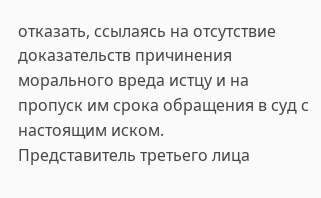отказать, ссылаясь на отсутствие доказательств причинения морального вреда истцу и на пропуск им срока обращения в суд с настоящим иском.
Представитель третьего лица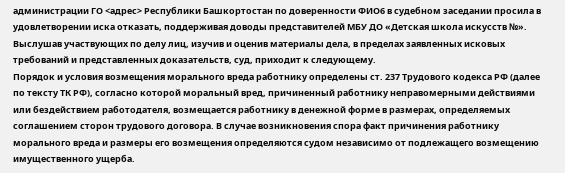администрации ГО <адрес> Республики Башкортостан по доверенности ФИО6 в судебном заседании просила в удовлетворении иска отказать, поддерживая доводы представителей МБУ ДО «Детская школа искусств №».
Выслушав участвующих по делу лиц, изучив и оценив материалы дела, в пределах заявленных исковых требований и представленных доказательств, суд, приходит к следующему.
Порядок и условия возмещения морального вреда работнику определены ст. 237 Трудового кодекса РФ (далее по тексту ТК РФ), согласно которой моральный вред, причиненный работнику неправомерными действиями или бездействием работодателя, возмещается работнику в денежной форме в размерах, определяемых соглашением сторон трудового договора. В случае возникновения спора факт причинения работнику морального вреда и размеры его возмещения определяются судом независимо от подлежащего возмещению имущественного ущерба.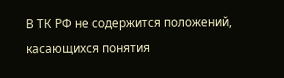В ТК РФ не содержится положений, касающихся понятия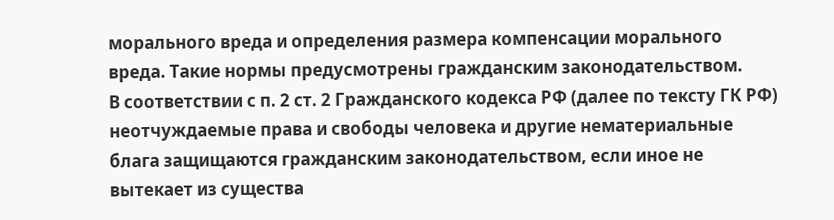морального вреда и определения размера компенсации морального вреда. Такие нормы предусмотрены гражданским законодательством.
В соответствии с п. 2 ст. 2 Гражданского кодекса РФ (далее по тексту ГК РФ) неотчуждаемые права и свободы человека и другие нематериальные блага защищаются гражданским законодательством, если иное не вытекает из существа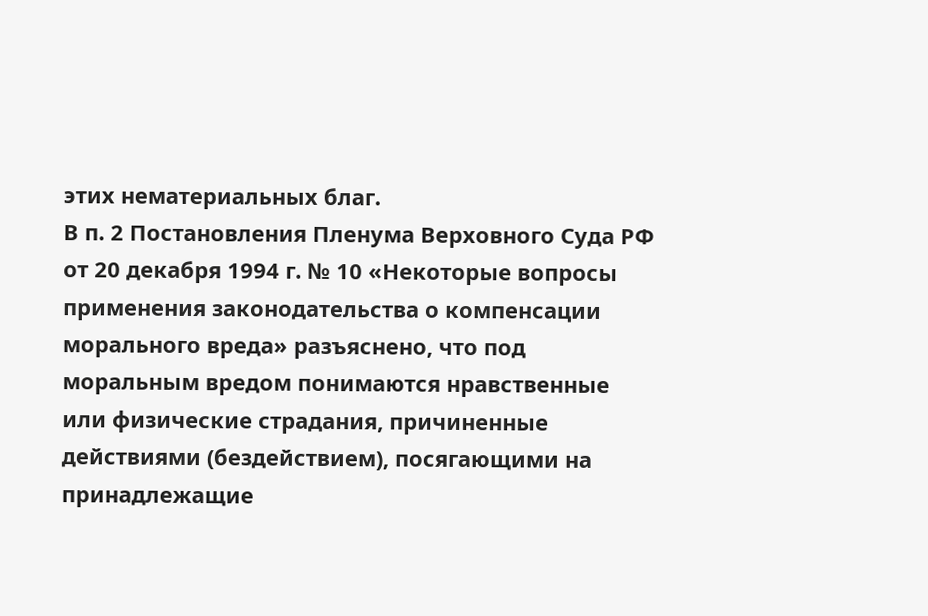этих нематериальных благ.
В п. 2 Постановления Пленума Верховного Суда РФ от 20 декабря 1994 г. № 10 «Некоторые вопросы применения законодательства о компенсации морального вреда» разъяснено, что под моральным вредом понимаются нравственные или физические страдания, причиненные действиями (бездействием), посягающими на принадлежащие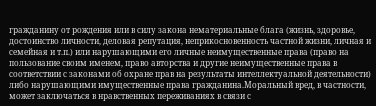гражданину от рождения или в силу закона нематериальные блага (жизнь, здоровье, достоинство личности, деловая репутация, неприкосновенность частной жизни, личная и семейная и т.п.) или нарушающими его личные неимущественные права (право на пользование своим именем, право авторства и другие неимущественные права в соответствии с законами об охране прав на результаты интеллектуальной деятельности) либо нарушающими имущественные права гражданина.Моральный вред, в частности, может заключаться в нравственных переживаниях в связи с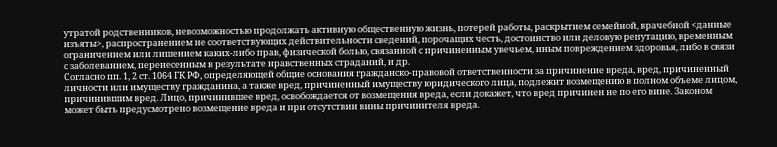утратой родственников, невозможностью продолжать активную общественную жизнь, потерей работы, раскрытием семейной, врачебной <данные изъяты>, распространением не соответствующих действительности сведений, порочащих честь, достоинство или деловую репутацию, временным ограничением или лишением каких-либо прав, физической болью, связанной с причиненным увечьем, иным повреждением здоровья, либо в связи с заболеванием, перенесенным в результате нравственных страданий, и др.
Согласно пп. 1, 2 ст. 1064 ГК РФ, определяющей общие основания гражданско-правовой ответственности за причинение вреда, вред, причиненный личности или имуществу гражданина, а также вред, причиненный имуществу юридического лица, подлежит возмещению в полном объеме лицом, причинившим вред. Лицо, причинившее вред, освобождается от возмещения вреда, если докажет, что вред причинен не по его вине. Законом может быть предусмотрено возмещение вреда и при отсутствии вины причинителя вреда.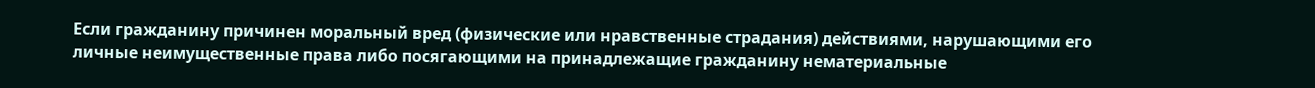Если гражданину причинен моральный вред (физические или нравственные страдания) действиями, нарушающими его личные неимущественные права либо посягающими на принадлежащие гражданину нематериальные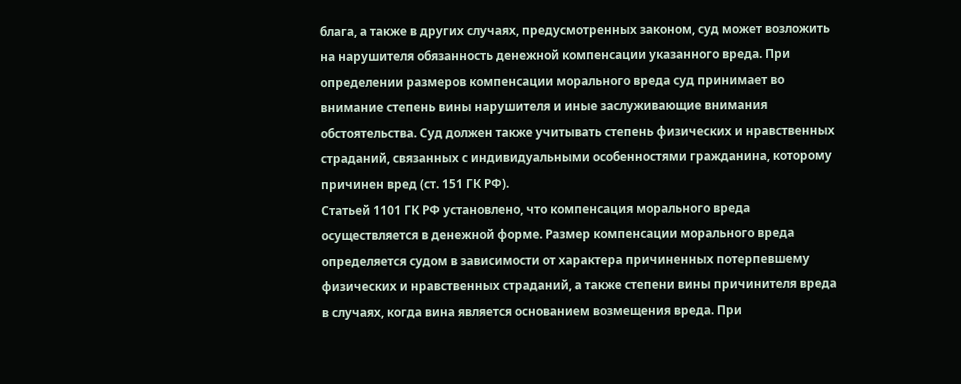блага, а также в других случаях, предусмотренных законом, суд может возложить на нарушителя обязанность денежной компенсации указанного вреда. При определении размеров компенсации морального вреда суд принимает во внимание степень вины нарушителя и иные заслуживающие внимания обстоятельства. Суд должен также учитывать степень физических и нравственных страданий, связанных с индивидуальными особенностями гражданина, которому причинен вред (ст. 151 ГК РФ).
Статьей 1101 ГК РФ установлено, что компенсация морального вреда осуществляется в денежной форме. Размер компенсации морального вреда определяется судом в зависимости от характера причиненных потерпевшему физических и нравственных страданий, а также степени вины причинителя вреда в случаях, когда вина является основанием возмещения вреда. При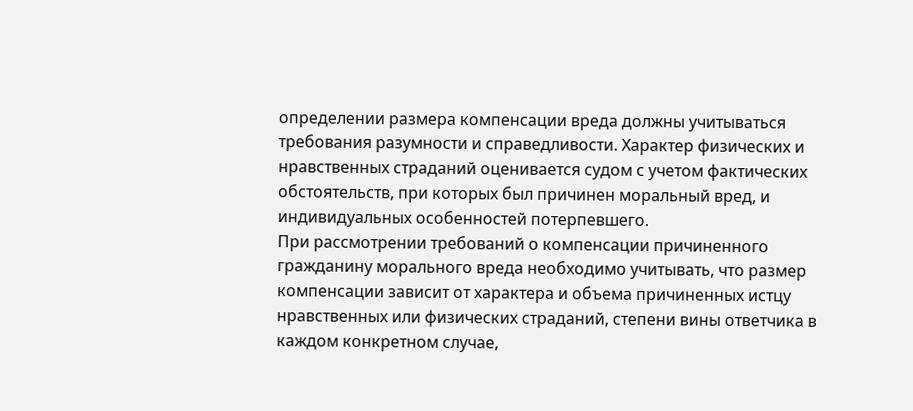определении размера компенсации вреда должны учитываться требования разумности и справедливости. Характер физических и нравственных страданий оценивается судом с учетом фактических обстоятельств, при которых был причинен моральный вред, и индивидуальных особенностей потерпевшего.
При рассмотрении требований о компенсации причиненного гражданину морального вреда необходимо учитывать, что размер компенсации зависит от характера и объема причиненных истцу нравственных или физических страданий, степени вины ответчика в каждом конкретном случае,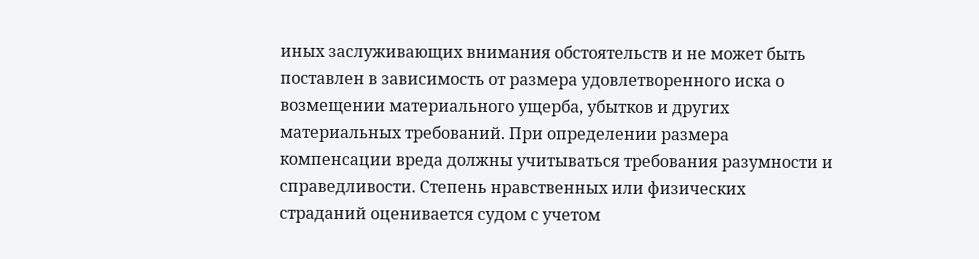иных заслуживающих внимания обстоятельств и не может быть поставлен в зависимость от размера удовлетворенного иска о возмещении материального ущерба, убытков и других материальных требований. При определении размера компенсации вреда должны учитываться требования разумности и справедливости. Степень нравственных или физических страданий оценивается судом с учетом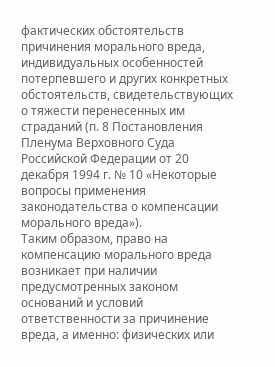фактических обстоятельств причинения морального вреда, индивидуальных особенностей потерпевшего и других конкретных обстоятельств, свидетельствующих о тяжести перенесенных им страданий (п. 8 Постановления Пленума Верховного Суда Российской Федерации от 20 декабря 1994 г. № 10 «Некоторые вопросы применения законодательства о компенсации морального вреда»).
Таким образом, право на компенсацию морального вреда возникает при наличии предусмотренных законом оснований и условий ответственности за причинение вреда, а именно: физических или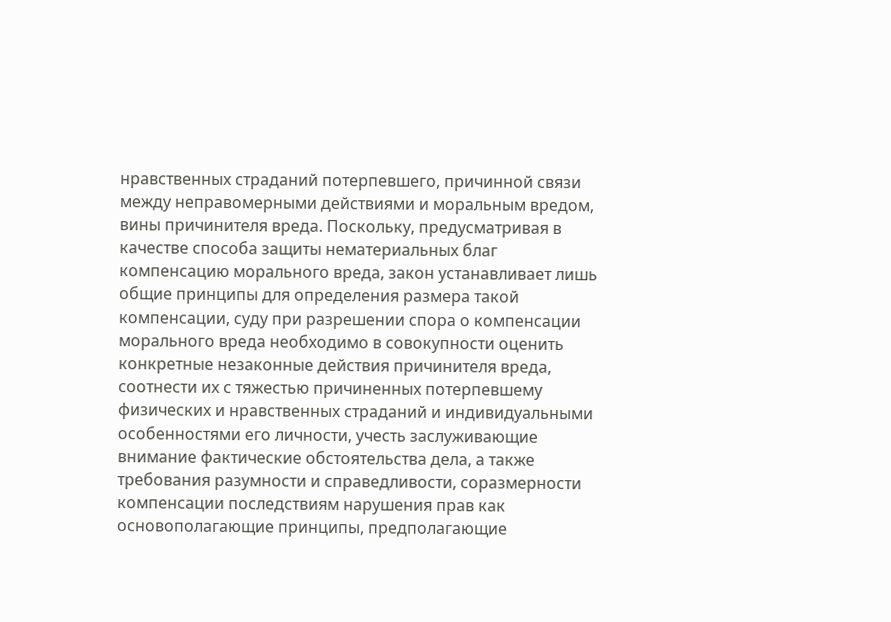нравственных страданий потерпевшего, причинной связи между неправомерными действиями и моральным вредом, вины причинителя вреда. Поскольку, предусматривая в качестве способа защиты нематериальных благ компенсацию морального вреда, закон устанавливает лишь общие принципы для определения размера такой компенсации, суду при разрешении спора о компенсации морального вреда необходимо в совокупности оценить конкретные незаконные действия причинителя вреда, соотнести их с тяжестью причиненных потерпевшему физических и нравственных страданий и индивидуальными особенностями его личности, учесть заслуживающие внимание фактические обстоятельства дела, а также требования разумности и справедливости, соразмерности компенсации последствиям нарушения прав как основополагающие принципы, предполагающие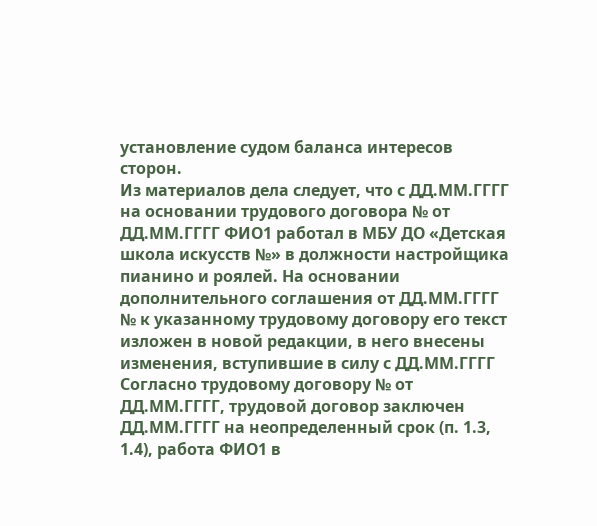установление судом баланса интересов сторон.
Из материалов дела следует, что с ДД.ММ.ГГГГ на основании трудового договора № от ДД.ММ.ГГГГ ФИО1 работал в МБУ ДО «Детская школа искусств №» в должности настройщика пианино и роялей. На основании дополнительного соглашения от ДД.ММ.ГГГГ № к указанному трудовому договору его текст изложен в новой редакции, в него внесены изменения, вступившие в силу с ДД.ММ.ГГГГ
Согласно трудовому договору № от ДД.ММ.ГГГГ, трудовой договор заключен ДД.ММ.ГГГГ на неопределенный срок (п. 1.3, 1.4), работа ФИО1 в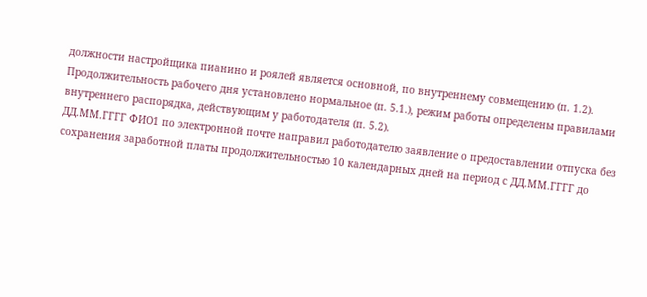должности настройщика пианино и роялей является основной, по внутреннему совмещению (п. 1.2). Продолжительность рабочего дня установлено нормальное (п. 5.1.), режим работы определены правилами внутреннего распорядка, действующим у работодателя (п. 5.2).
ДД.ММ.ГГГГ ФИО1 по электронной почте направил работодателю заявление о предоставлении отпуска без сохранения заработной платы продолжительностью 10 календарных дней на период с ДД.ММ.ГГГГ до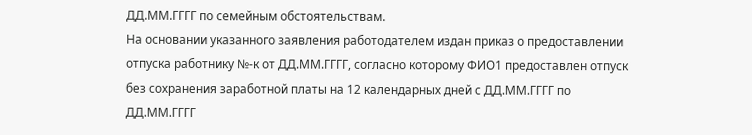ДД.ММ.ГГГГ по семейным обстоятельствам.
На основании указанного заявления работодателем издан приказ о предоставлении отпуска работнику №-к от ДД.ММ.ГГГГ, согласно которому ФИО1 предоставлен отпуск без сохранения заработной платы на 12 календарных дней с ДД.ММ.ГГГГ по ДД.ММ.ГГГГ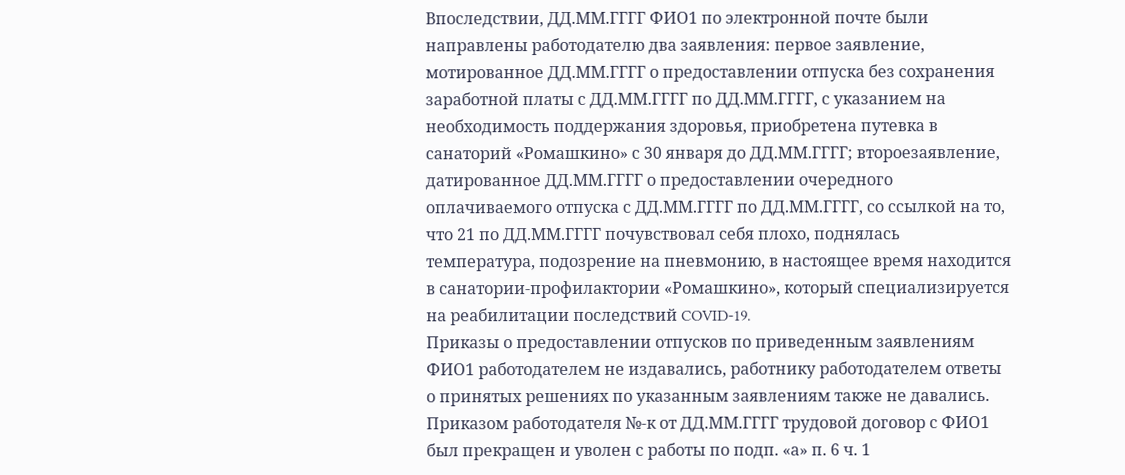Впоследствии, ДД.ММ.ГГГГ ФИО1 по электронной почте были направлены работодателю два заявления: первое заявление, мотированное ДД.ММ.ГГГГ о предоставлении отпуска без сохранения заработной платы с ДД.ММ.ГГГГ по ДД.ММ.ГГГГ, с указанием на необходимость поддержания здоровья, приобретена путевка в санаторий «Ромашкино» с 30 января до ДД.ММ.ГГГГ; второезаявление, датированное ДД.ММ.ГГГГ о предоставлении очередного оплачиваемого отпуска с ДД.ММ.ГГГГ по ДД.ММ.ГГГГ, со ссылкой на то, что 21 по ДД.ММ.ГГГГ почувствовал себя плохо, поднялась температура, подозрение на пневмонию, в настоящее время находится в санатории-профилактории «Ромашкино», который специализируется на реабилитации последствий COVID-19.
Приказы о предоставлении отпусков по приведенным заявлениям ФИО1 работодателем не издавались, работнику работодателем ответы о принятых решениях по указанным заявлениям также не давались.
Приказом работодателя №-к от ДД.ММ.ГГГГ трудовой договор с ФИО1 был прекращен и уволен с работы по подп. «а» п. 6 ч. 1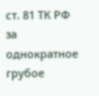ст. 81 ТК РФ за однократное грубое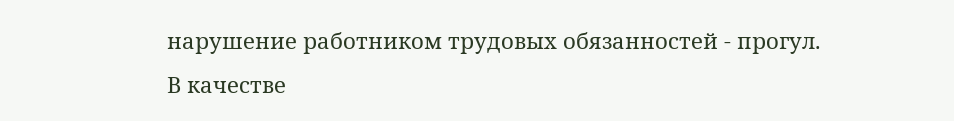нарушение работником трудовых обязанностей - прогул.
В качестве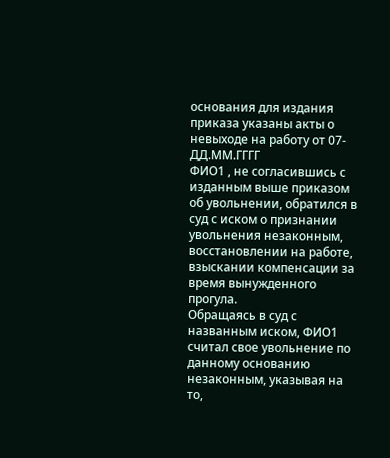основания для издания приказа указаны акты о невыходе на работу от 07-ДД.ММ.ГГГГ
ФИО1 , не согласившись с изданным выше приказом об увольнении, обратился в суд с иском о признании увольнения незаконным, восстановлении на работе, взыскании компенсации за время вынужденного прогула.
Обращаясь в суд с названным иском, ФИО1 считал свое увольнение по данному основанию незаконным, указывая на то,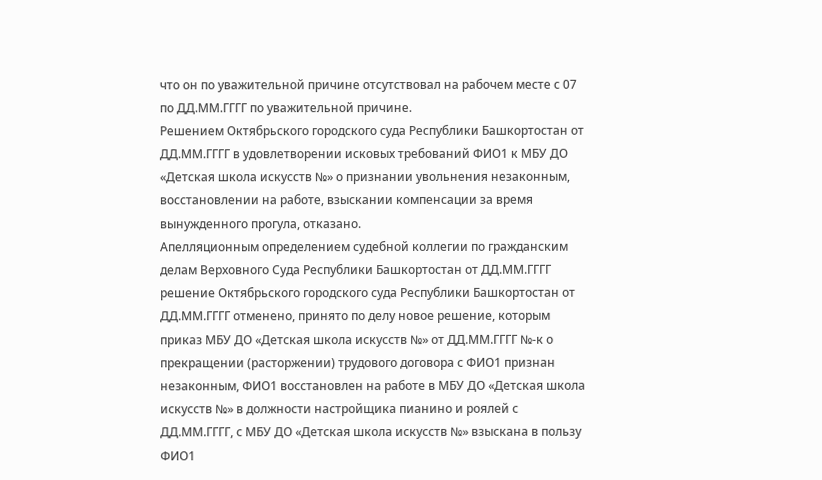что он по уважительной причине отсутствовал на рабочем месте с 07 по ДД.ММ.ГГГГ по уважительной причине.
Решением Октябрьского городского суда Республики Башкортостан от ДД.ММ.ГГГГ в удовлетворении исковых требований ФИО1 к МБУ ДО «Детская школа искусств №» о признании увольнения незаконным, восстановлении на работе, взыскании компенсации за время вынужденного прогула, отказано.
Апелляционным определением судебной коллегии по гражданским делам Верховного Суда Республики Башкортостан от ДД.ММ.ГГГГ решение Октябрьского городского суда Республики Башкортостан от ДД.ММ.ГГГГ отменено, принято по делу новое решение, которым приказ МБУ ДО «Детская школа искусств №» от ДД.ММ.ГГГГ №-к о прекращении (расторжении) трудового договора с ФИО1 признан незаконным, ФИО1 восстановлен на работе в МБУ ДО «Детская школа искусств №» в должности настройщика пианино и роялей с ДД.ММ.ГГГГ, с МБУ ДО «Детская школа искусств №» взыскана в пользу ФИО1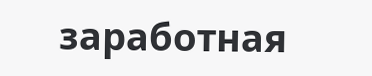заработная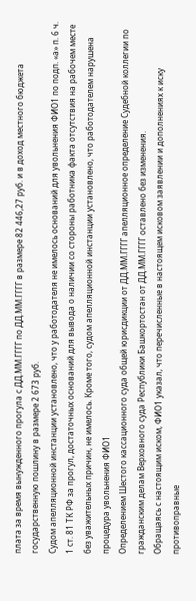плата за время вынужденного прогула с ДД.ММ.ГГГГ по ДД.ММ.ГГГГ в размере 82 446,27 руб. и в доход местного бюджета государственную пошлину в размере 2 673 руб.
Судом апелляционной инстанции установлено, что у работодателя не имелось оснований для увольнения ФИО1 по подп. «а» п. 6 ч. 1 ст. 81 ТК РФ за прогул, достаточных оснований для вывода о наличии со стороны работника факта отсутствия на рабочем месте без уважительных причин, не имелось. Кроме того, судом апелляционной инстанции установлено, что работодателем нарушена процедура увольнения ФИО1
Определением Шестого кассационного суда общей юрисдикции от ДД.ММ.ГГГГ апелляционное определение Судебной коллегии по гражданским делам Верховного суда Республики Башкортостан от ДД.ММ.ГГГГ оставлено без изменения.
Обращаясь с настоящим иском, ФИО1 указал, что перечисленные в настоящем исковом заявлении и дополнениях к иску противоправные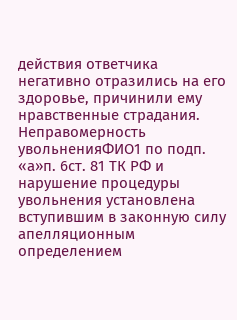действия ответчика негативно отразились на его здоровье, причинили ему нравственные страдания.
Неправомерность увольненияФИО1 по подп. «а»п. 6ст. 81 ТК РФ и нарушение процедуры увольнения установлена вступившим в законную силу апелляционным определением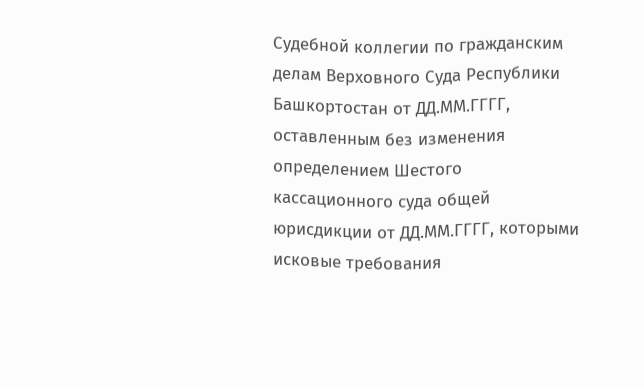Судебной коллегии по гражданским делам Верховного Суда Республики Башкортостан от ДД.ММ.ГГГГ, оставленным без изменения определением Шестого кассационного суда общей юрисдикции от ДД.ММ.ГГГГ, которыми исковые требования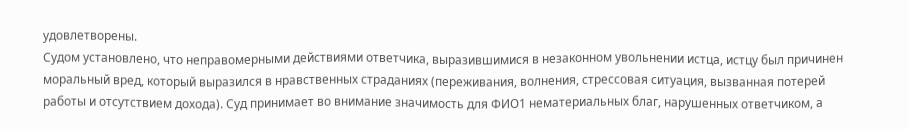удовлетворены.
Судом установлено, что неправомерными действиями ответчика, выразившимися в незаконном увольнении истца, истцу был причинен моральный вред, который выразился в нравственных страданиях (переживания, волнения, стрессовая ситуация, вызванная потерей работы и отсутствием дохода). Суд принимает во внимание значимость для ФИО1 нематериальных благ, нарушенных ответчиком, а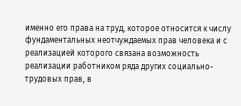именно его права на труд, которое относится к числу фундаментальных неотчуждаемых прав человека и с реализацией которого связана возможность реализации работником ряда других социально-трудовых прав, в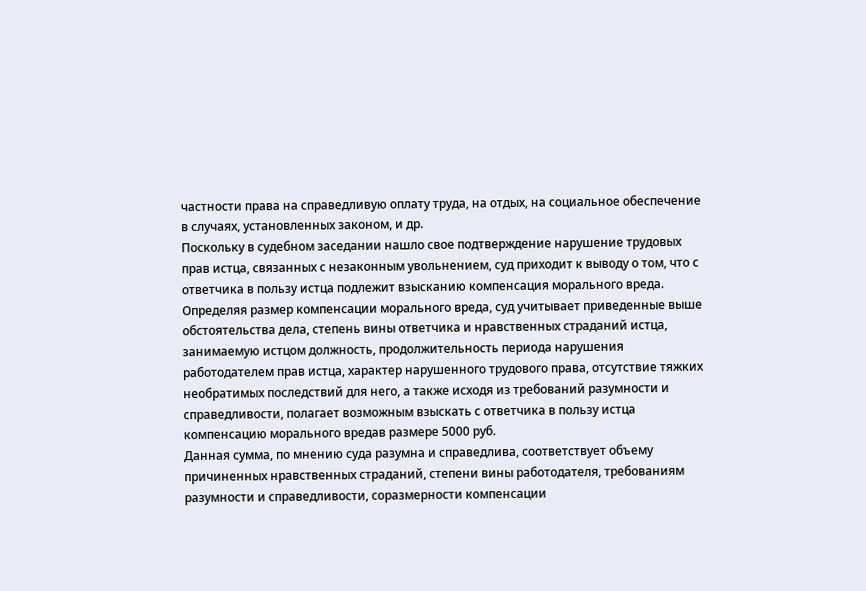частности права на справедливую оплату труда, на отдых, на социальное обеспечение в случаях, установленных законом, и др.
Поскольку в судебном заседании нашло свое подтверждение нарушение трудовых прав истца, связанных с незаконным увольнением, суд приходит к выводу о том, что с ответчика в пользу истца подлежит взысканию компенсация морального вреда.
Определяя размер компенсации морального вреда, суд учитывает приведенные выше обстоятельства дела, степень вины ответчика и нравственных страданий истца, занимаемую истцом должность, продолжительность периода нарушения работодателем прав истца, характер нарушенного трудового права, отсутствие тяжких необратимых последствий для него, а также исходя из требований разумности и справедливости, полагает возможным взыскать с ответчика в пользу истца компенсацию морального вредав размере 5000 руб.
Данная сумма, по мнению суда разумна и справедлива, соответствует объему причиненных нравственных страданий, степени вины работодателя, требованиям разумности и справедливости, соразмерности компенсации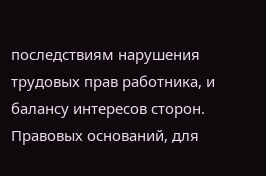последствиям нарушения трудовых прав работника, и балансу интересов сторон.
Правовых оснований, для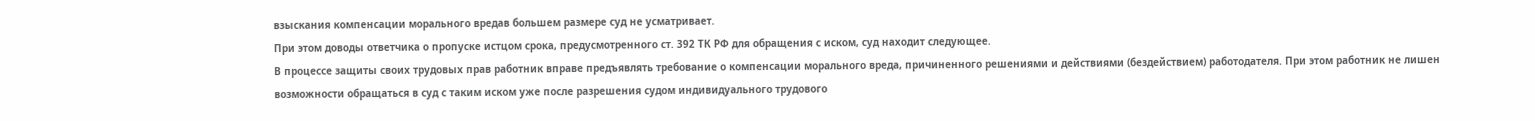взыскания компенсации морального вредав большем размере суд не усматривает.
При этом доводы ответчика о пропуске истцом срока, предусмотренного ст. 392 ТК РФ для обращения с иском, суд находит следующее.
В процессе защиты своих трудовых прав работник вправе предъявлять требование о компенсации морального вреда, причиненного решениями и действиями (бездействием) работодателя. При этом работник не лишен возможности обращаться в суд с таким иском уже после разрешения судом индивидуального трудового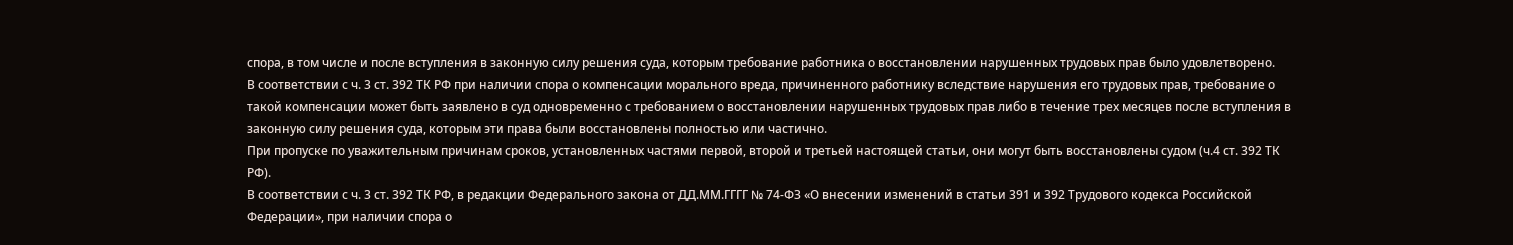спора, в том числе и после вступления в законную силу решения суда, которым требование работника о восстановлении нарушенных трудовых прав было удовлетворено.
В соответствии с ч. 3 ст. 392 ТК РФ при наличии спора о компенсации морального вреда, причиненного работнику вследствие нарушения его трудовых прав, требование о такой компенсации может быть заявлено в суд одновременно с требованием о восстановлении нарушенных трудовых прав либо в течение трех месяцев после вступления в законную силу решения суда, которым эти права были восстановлены полностью или частично.
При пропуске по уважительным причинам сроков, установленных частями первой, второй и третьей настоящей статьи, они могут быть восстановлены судом (ч.4 ст. 392 ТК РФ).
В соответствии с ч. 3 ст. 392 ТК РФ, в редакции Федерального закона от ДД.ММ.ГГГГ № 74-ФЗ «О внесении изменений в статьи 391 и 392 Трудового кодекса Российской Федерации», при наличии спора о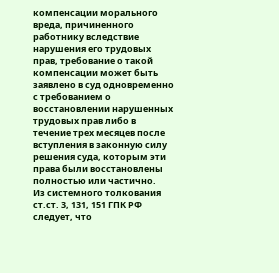компенсации морального вреда, причиненного работнику вследствие нарушения его трудовых прав, требование о такой компенсации может быть заявлено в суд одновременно с требованием о восстановлении нарушенных трудовых прав либо в течение трех месяцев после вступления в законную силу решения суда, которым эти права были восстановлены полностью или частично.
Из системного толкования ст.ст. 3, 131, 151 ГПК РФ следует, что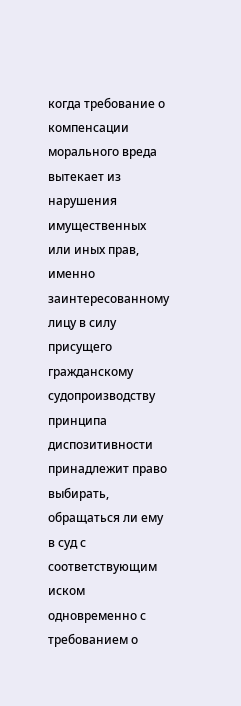когда требование о компенсации морального вреда вытекает из нарушения имущественных или иных прав, именно заинтересованному лицу в силу присущего гражданскому судопроизводству принципа диспозитивности принадлежит право выбирать, обращаться ли ему в суд с соответствующим иском одновременно с требованием о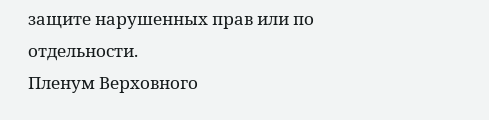защите нарушенных прав или по отдельности.
Пленум Верховного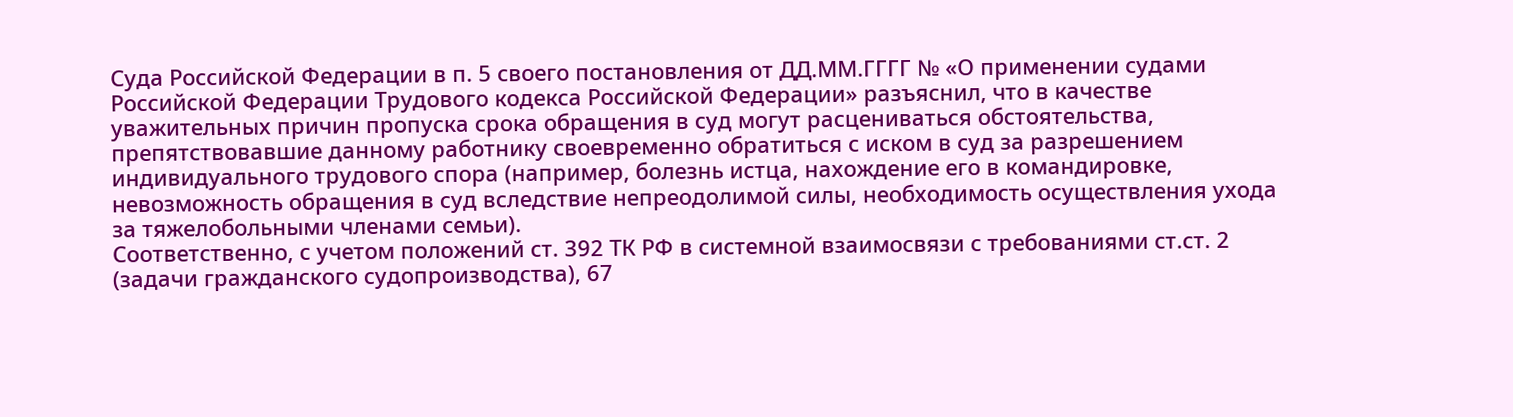Суда Российской Федерации в п. 5 своего постановления от ДД.ММ.ГГГГ № «О применении судами Российской Федерации Трудового кодекса Российской Федерации» разъяснил, что в качестве уважительных причин пропуска срока обращения в суд могут расцениваться обстоятельства, препятствовавшие данному работнику своевременно обратиться с иском в суд за разрешением индивидуального трудового спора (например, болезнь истца, нахождение его в командировке, невозможность обращения в суд вследствие непреодолимой силы, необходимость осуществления ухода за тяжелобольными членами семьи).
Соответственно, с учетом положений ст. 392 ТК РФ в системной взаимосвязи с требованиями ст.ст. 2 (задачи гражданского судопроизводства), 67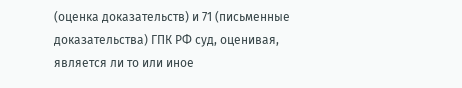(оценка доказательств) и 71 (письменные доказательства) ГПК РФ суд, оценивая, является ли то или иное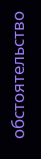обстоятельство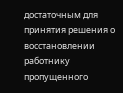достаточным для принятия решения о восстановлении работнику пропущенного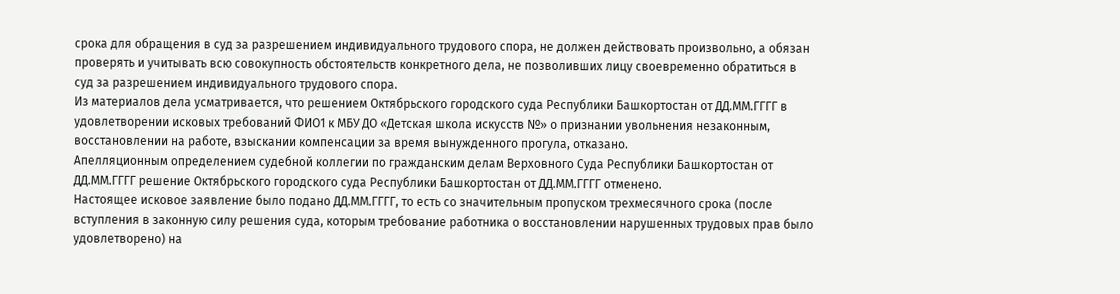срока для обращения в суд за разрешением индивидуального трудового спора, не должен действовать произвольно, а обязан проверять и учитывать всю совокупность обстоятельств конкретного дела, не позволивших лицу своевременно обратиться в суд за разрешением индивидуального трудового спора.
Из материалов дела усматривается, что решением Октябрьского городского суда Республики Башкортостан от ДД.ММ.ГГГГ в удовлетворении исковых требований ФИО1 к МБУ ДО «Детская школа искусств №» о признании увольнения незаконным, восстановлении на работе, взыскании компенсации за время вынужденного прогула, отказано.
Апелляционным определением судебной коллегии по гражданским делам Верховного Суда Республики Башкортостан от ДД.ММ.ГГГГ решение Октябрьского городского суда Республики Башкортостан от ДД.ММ.ГГГГ отменено.
Настоящее исковое заявление было подано ДД.ММ.ГГГГ, то есть со значительным пропуском трехмесячного срока (после вступления в законную силу решения суда, которым требование работника о восстановлении нарушенных трудовых прав было удовлетворено) на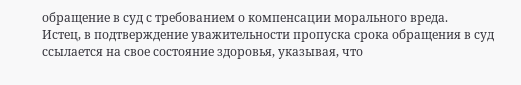обращение в суд с требованием о компенсации морального вреда.
Истец, в подтверждение уважительности пропуска срока обращения в суд ссылается на свое состояние здоровья, указывая, что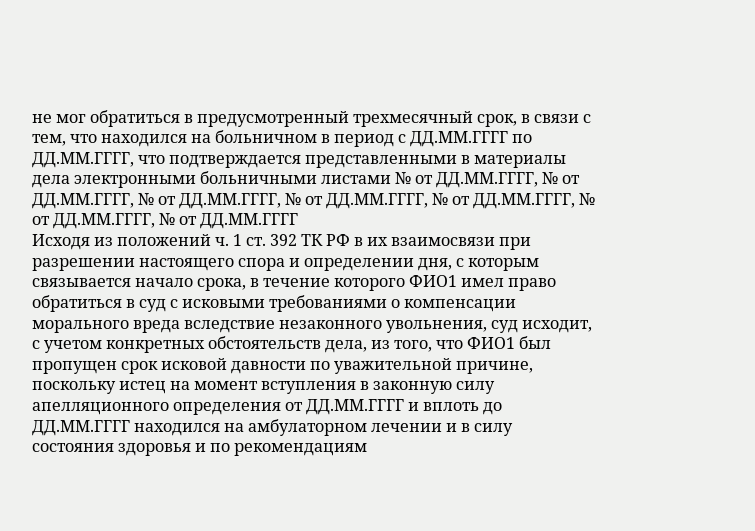не мог обратиться в предусмотренный трехмесячный срок, в связи с тем, что находился на больничном в период с ДД.ММ.ГГГГ по ДД.ММ.ГГГГ, что подтверждается представленными в материалы дела электронными больничными листами № от ДД.ММ.ГГГГ, № от ДД.ММ.ГГГГ, № от ДД.ММ.ГГГГ, № от ДД.ММ.ГГГГ, № от ДД.ММ.ГГГГ, № от ДД.ММ.ГГГГ, № от ДД.ММ.ГГГГ
Исходя из положений ч. 1 ст. 392 ТК РФ в их взаимосвязи при разрешении настоящего спора и определении дня, с которым связывается начало срока, в течение которого ФИО1 имел право обратиться в суд с исковыми требованиями о компенсации морального вреда вследствие незаконного увольнения, суд исходит, с учетом конкретных обстоятельств дела, из того, что ФИО1 был пропущен срок исковой давности по уважительной причине, поскольку истец на момент вступления в законную силу апелляционного определения от ДД.ММ.ГГГГ и вплоть до ДД.ММ.ГГГГ находился на амбулаторном лечении и в силу состояния здоровья и по рекомендациям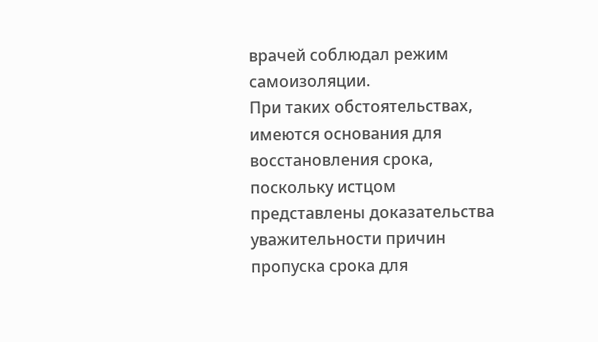врачей соблюдал режим самоизоляции.
При таких обстоятельствах, имеются основания для восстановления срока, поскольку истцом представлены доказательства уважительности причин пропуска срока для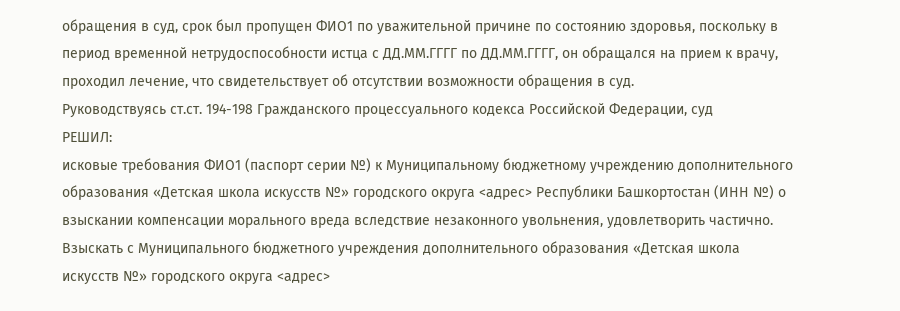обращения в суд, срок был пропущен ФИО1 по уважительной причине по состоянию здоровья, поскольку в период временной нетрудоспособности истца с ДД.ММ.ГГГГ по ДД.ММ.ГГГГ, он обращался на прием к врачу, проходил лечение, что свидетельствует об отсутствии возможности обращения в суд.
Руководствуясь ст.ст. 194-198 Гражданского процессуального кодекса Российской Федерации, суд
РЕШИЛ:
исковые требования ФИО1 (паспорт серии №) к Муниципальному бюджетному учреждению дополнительного образования «Детская школа искусств №» городского округа <адрес> Республики Башкортостан (ИНН №) о взыскании компенсации морального вреда вследствие незаконного увольнения, удовлетворить частично.
Взыскать с Муниципального бюджетного учреждения дополнительного образования «Детская школа искусств №» городского округа <адрес>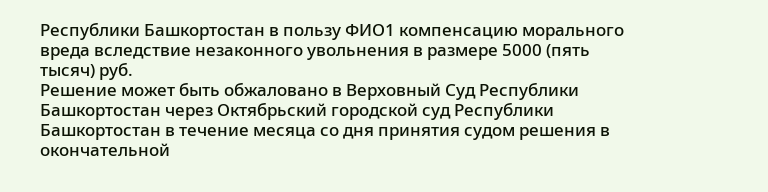Республики Башкортостан в пользу ФИО1 компенсацию морального вреда вследствие незаконного увольнения в размере 5000 (пять тысяч) руб.
Решение может быть обжаловано в Верховный Суд Республики Башкортостан через Октябрьский городской суд Республики Башкортостан в течение месяца со дня принятия судом решения в окончательной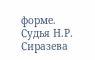форме.
Судья Н.Р. Сиразева